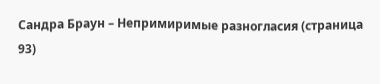Сандра Браун – Непримиримые разногласия (страница 93)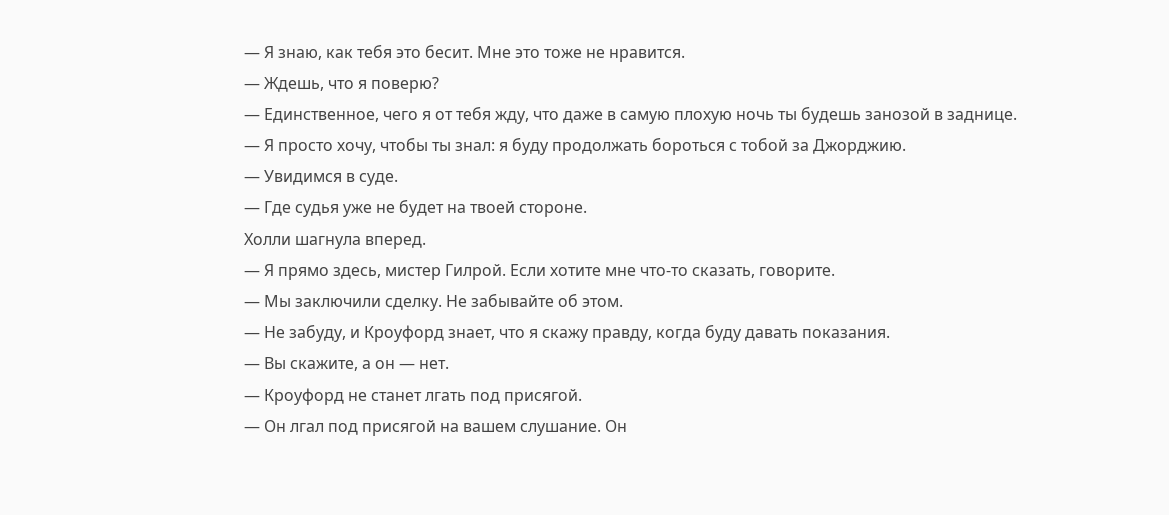— Я знаю, как тебя это бесит. Мне это тоже не нравится.
— Ждешь, что я поверю?
— Единственное, чего я от тебя жду, что даже в самую плохую ночь ты будешь занозой в заднице.
— Я просто хочу, чтобы ты знал: я буду продолжать бороться с тобой за Джорджию.
— Увидимся в суде.
— Где судья уже не будет на твоей стороне.
Холли шагнула вперед.
— Я прямо здесь, мистер Гилрой. Если хотите мне что-то сказать, говорите.
— Мы заключили сделку. Не забывайте об этом.
— Не забуду, и Кроуфорд знает, что я скажу правду, когда буду давать показания.
— Вы скажите, а он — нет.
— Кроуфорд не станет лгать под присягой.
— Он лгал под присягой на вашем слушание. Он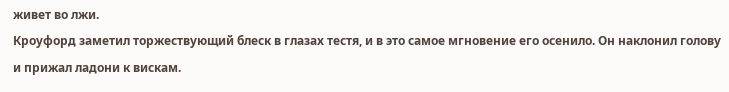живет во лжи.
Кроуфорд заметил торжествующий блеск в глазах тестя, и в это самое мгновение его осенило. Он наклонил голову и прижал ладони к вискам.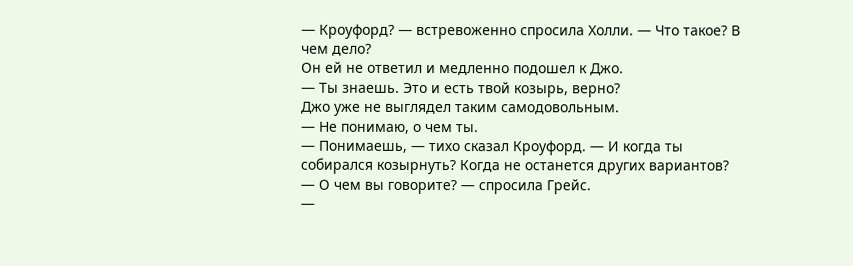— Кроуфорд? — встревоженно спросила Холли. — Что такое? В чем дело?
Он ей не ответил и медленно подошел к Джо.
— Ты знаешь. Это и есть твой козырь, верно?
Джо уже не выглядел таким самодовольным.
— Не понимаю, о чем ты.
— Понимаешь, — тихо сказал Кроуфорд. — И когда ты собирался козырнуть? Когда не останется других вариантов?
— О чем вы говорите? — спросила Грейс.
—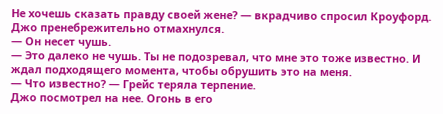Не хочешь сказать правду своей жене? — вкрадчиво спросил Кроуфорд.
Джо пренебрежительно отмахнулся.
— Он несет чушь.
— Это далеко не чушь. Ты не подозревал, что мне это тоже известно. И ждал подходящего момента, чтобы обрушить это на меня.
— Что известно? — Грейс теряла терпение.
Джо посмотрел на нее. Огонь в его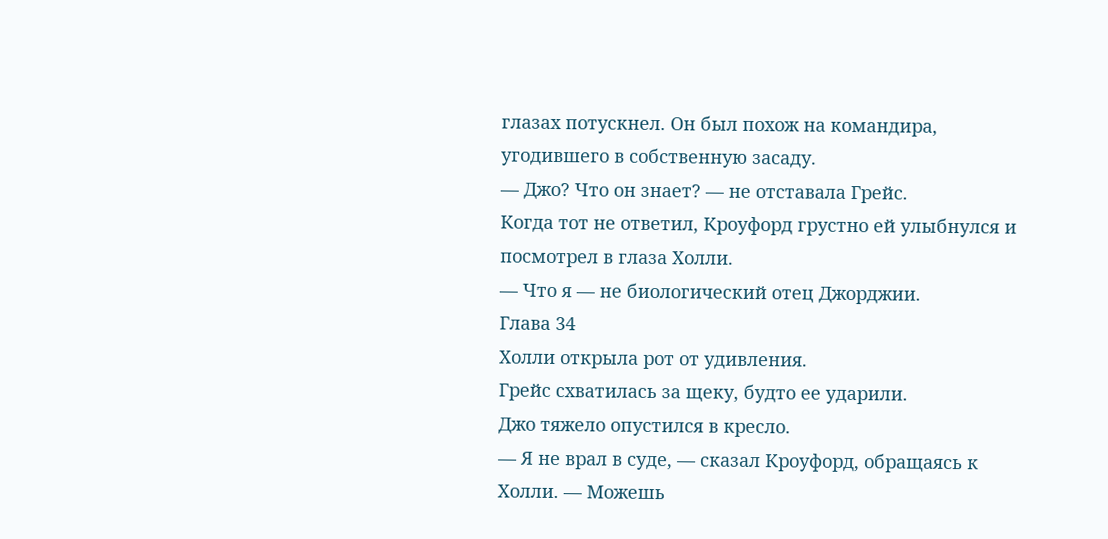глазах потускнел. Он был похож на командира, угодившего в собственную засаду.
— Джо? Что он знает? — не отставала Грейс.
Когда тот не ответил, Кроуфорд грустно ей улыбнулся и посмотрел в глаза Холли.
— Что я — не биологический отец Джорджии.
Глава 34
Холли открыла рот от удивления.
Грейс схватилась за щеку, будто ее ударили.
Джо тяжело опустился в кресло.
— Я не врал в суде, — сказал Кроуфорд, обращаясь к Холли. — Можешь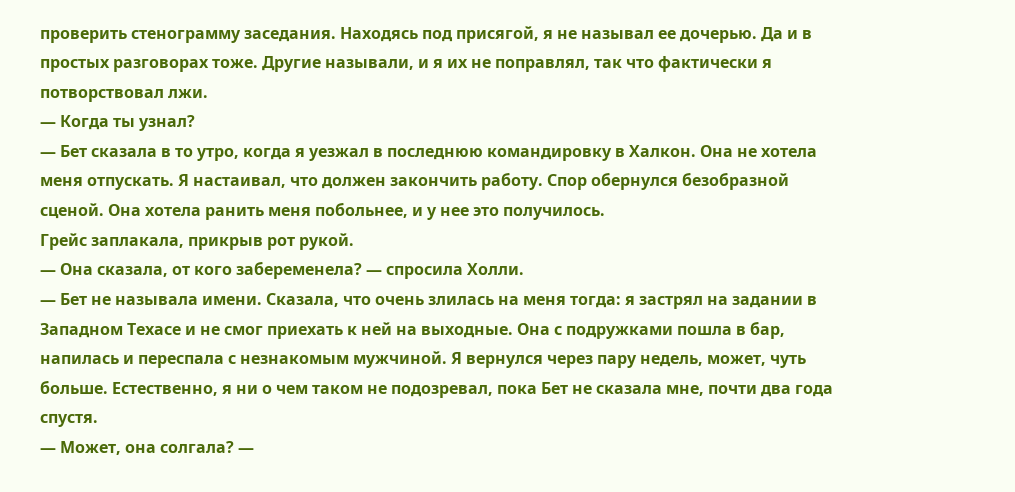проверить стенограмму заседания. Находясь под присягой, я не называл ее дочерью. Да и в простых разговорах тоже. Другие называли, и я их не поправлял, так что фактически я потворствовал лжи.
— Когда ты узнал?
— Бет сказала в то утро, когда я уезжал в последнюю командировку в Халкон. Она не хотела меня отпускать. Я настаивал, что должен закончить работу. Спор обернулся безобразной сценой. Она хотела ранить меня побольнее, и у нее это получилось.
Грейс заплакала, прикрыв рот рукой.
— Она сказала, от кого забеременела? — спросила Холли.
— Бет не называла имени. Сказала, что очень злилась на меня тогда: я застрял на задании в Западном Техасе и не смог приехать к ней на выходные. Она с подружками пошла в бар, напилась и переспала с незнакомым мужчиной. Я вернулся через пару недель, может, чуть больше. Естественно, я ни о чем таком не подозревал, пока Бет не сказала мне, почти два года спустя.
— Может, она солгала? —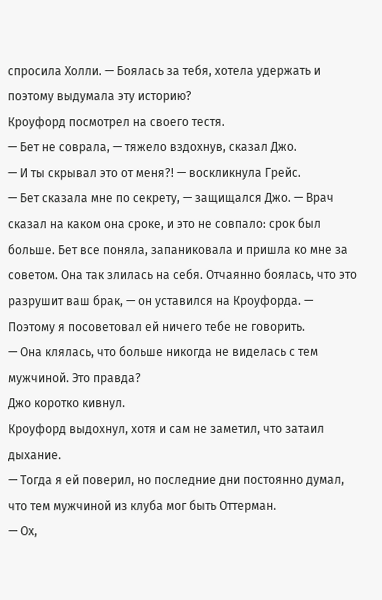спросила Холли. — Боялась за тебя, хотела удержать и поэтому выдумала эту историю?
Кроуфорд посмотрел на своего тестя.
— Бет не соврала, — тяжело вздохнув, сказал Джо.
— И ты скрывал это от меня?! — воскликнула Грейс.
— Бет сказала мне по секрету, — защищался Джо. — Врач сказал на каком она сроке, и это не совпало: срок был больше. Бет все поняла, запаниковала и пришла ко мне за советом. Она так злилась на себя. Отчаянно боялась, что это разрушит ваш брак, — он уставился на Кроуфорда. — Поэтому я посоветовал ей ничего тебе не говорить.
— Она клялась, что больше никогда не виделась с тем мужчиной. Это правда?
Джо коротко кивнул.
Кроуфорд выдохнул, хотя и сам не заметил, что затаил дыхание.
— Тогда я ей поверил, но последние дни постоянно думал, что тем мужчиной из клуба мог быть Оттерман.
— Ох,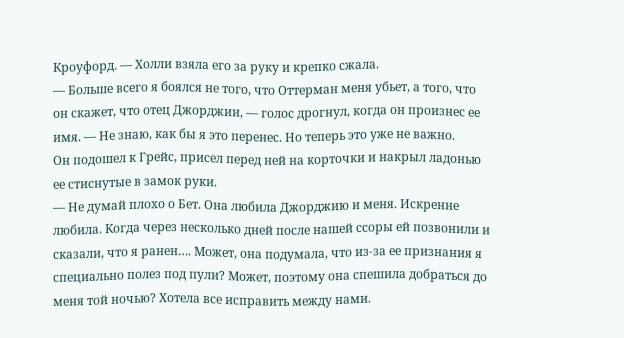Кроуфорд. — Холли взяла его за руку и крепко сжала.
— Больше всего я боялся не того, что Оттерман меня убьет, а того, что он скажет, что отец Джорджии, — голос дрогнул, когда он произнес ее имя. — Не знаю, как бы я это перенес. Но теперь это уже не важно.
Он подошел к Грейс, присел перед ней на корточки и накрыл ладонью ее стиснутые в замок руки.
— Не думай плохо о Бет. Она любила Джорджию и меня. Искренне любила. Когда через несколько дней после нашей ссоры ей позвонили и сказали, что я ранен…. Может, она подумала, что из-за ее признания я специально полез под пули? Может, поэтому она спешила добраться до меня той ночью? Хотела все исправить между нами.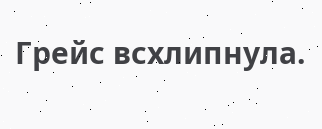Грейс всхлипнула.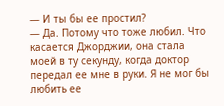— И ты бы ее простил?
— Да. Потому что тоже любил. Что касается Джорджии, она стала моей в ту секунду, когда доктор передал ее мне в руки. Я не мог бы любить ее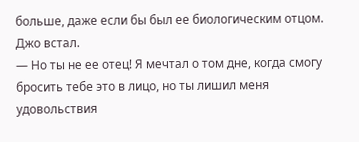больше, даже если бы был ее биологическим отцом.
Джо встал.
— Но ты не ее отец! Я мечтал о том дне, когда смогу бросить тебе это в лицо, но ты лишил меня удовольствия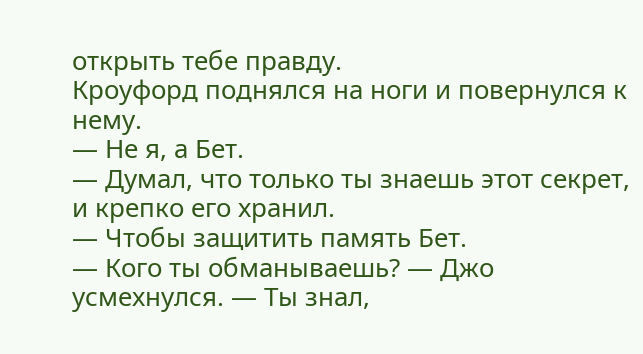открыть тебе правду.
Кроуфорд поднялся на ноги и повернулся к нему.
— Не я, а Бет.
— Думал, что только ты знаешь этот секрет, и крепко его хранил.
— Чтобы защитить память Бет.
— Кого ты обманываешь? — Джо усмехнулся. — Ты знал,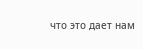что это дает нам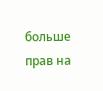больше прав на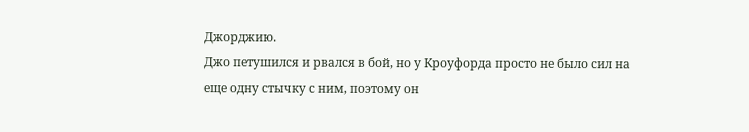Джорджию.
Джо петушился и рвался в бой, но у Кроуфорда просто не было сил на еще одну стычку с ним, поэтому он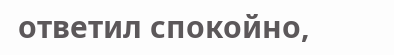ответил спокойно,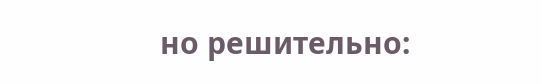но решительно: